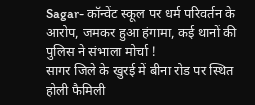Sagar- कॉन्वेंट स्कूल पर धर्म परिवर्तन के आरोप, जमकर हुआ हंगामा, कई थानों की पुलिस ने संभाला मोर्चा !
सागर जिले के खुरई में बीना रोड पर स्थित होली फैमिली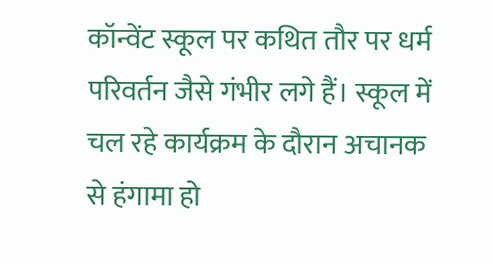कॉन्वेंट स्कूल पर कथित तौर पर धर्म परिवर्तन जैसे गंभीर लगे हैं। स्कूल में चल रहे कार्यक्रम के दौरान अचानक से हंगामा हो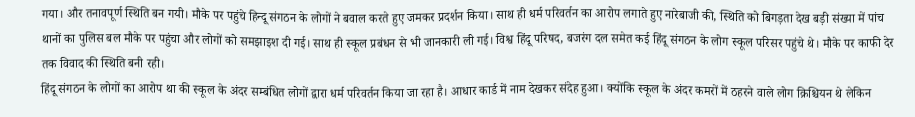गया। और तनावपूर्ण स्थिति बन गयी। मौके पर पहुंचे हिन्दू संगठन के लोगों ने बवाल करते हुए जमकर प्रदर्शन किया। साथ ही धर्म परिवर्तन का आरोप लगाते हुए नारेबाजी की, स्थिति को बिगड़ता देख बड़ी संख्या में पांच थानों का पुलिस बल मौके पर पहुंचा और लोगों को समझाइश दी गई। साथ ही स्कूल प्रबंधन से भी जानकारी ली गई। विश्व हिंदू परिषद, बजरंग दल समेत कई हिंदू संगठन के लोग स्कूल परिसर पहुंचे थे। मौके पर काफी देर तक विवाद की स्थिति बनी रही।
हिंदू संगठन के लोगों का आरोप था की स्कूल के अंदर सम्बंधित लोगों द्वारा धर्म परिवर्तन किया जा रहा है। आधार कार्ड में नाम देखकर संदेह हुआ। क्योंकि स्कूल के अंदर कमरों में ठहरने वाले लोग क्रिश्चियन थे लेकिन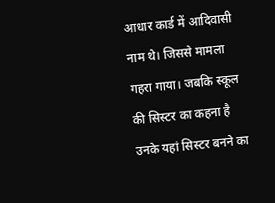आधार कार्ड में आदिवासी नाम थे। जिससे मामला गहरा गाया। जबकि स्कूल की सिस्टर का कहना है उनके यहां सिस्टर बनने का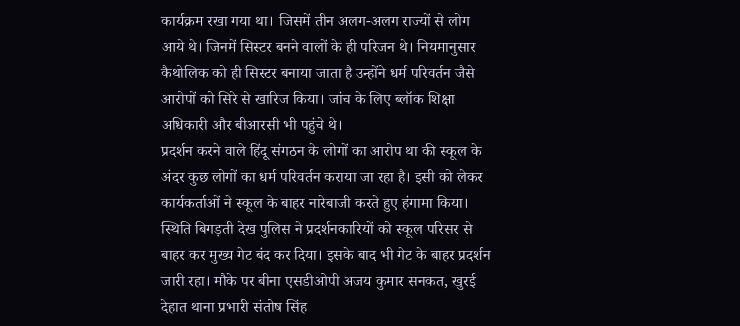कार्यक्रम रखा गया था। जिसमें तीन अलग-अलग राज्यों से लोग आये थे। जिनमें सिस्टर बनने वालों के ही परिजन थे। नियमानुसार कैथोलिक को ही सिस्टर बनाया जाता है उन्होंने धर्म परिवर्तन जैसे आरोपों को सिरे से खारिज किया। जांच के लिए ब्लॉक शिक्षा अधिकारी और बीआरसी भी पहुंचे थे।
प्रदर्शन करने वाले हिंदू संगठन के लोगों का आरोप था की स्कूल के अंदर कुछ लोगों का धर्म परिवर्तन कराया जा रहा है। इसी को लेकर कार्यकर्ताओं ने स्कूल के बाहर नारेबाजी करते हुए हंगामा किया। स्थिति बिगड़ती देख पुलिस ने प्रदर्शनकारियों को स्कूल परिसर से बाहर कर मुख्य गेट बंद कर दिया। इसके बाद भी गेट के बाहर प्रदर्शन जारी रहा। मौके पर बीना एसडीओपी अजय कुमार सनकत, खुरई देहात थाना प्रभारी संतोष सिंह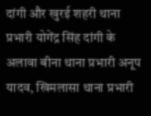दांगी और खुरई शहरी थाना प्रभारी योगेंद्र सिंह दांगी के अलावा बीना थाना प्रभारी अनूप यादव, खिमलासा थाना प्रभारी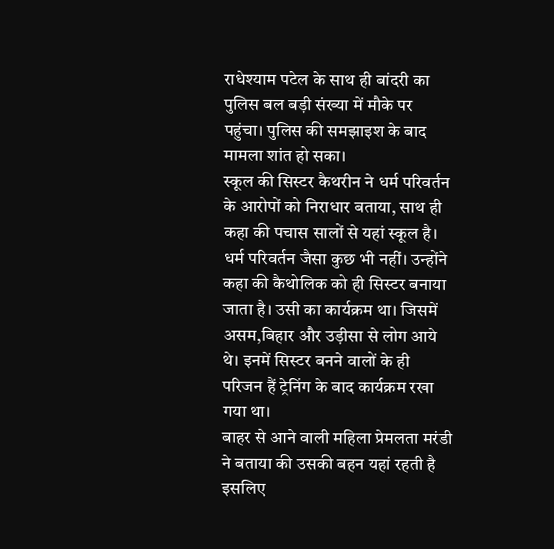राधेश्याम पटेल के साथ ही बांदरी का पुलिस बल बड़ी संख्या में मौके पर पहुंचा। पुलिस की समझाइश के बाद मामला शांत हो सका।
स्कूल की सिस्टर कैथरीन ने धर्म परिवर्तन के आरोपों को निराधार बताया, साथ ही कहा की पचास सालों से यहां स्कूल है। धर्म परिवर्तन जैसा कुछ भी नहीं। उन्होंने कहा की कैथोलिक को ही सिस्टर बनाया जाता है। उसी का कार्यक्रम था। जिसमें असम,बिहार और उड़ीसा से लोग आये थे। इनमें सिस्टर बनने वालों के ही परिजन हैं ट्रेनिंग के बाद कार्यक्रम रखा गया था।
बाहर से आने वाली महिला प्रेमलता मरंडी ने बताया की उसकी बहन यहां रहती है इसलिए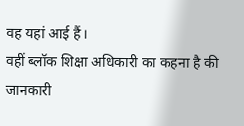वह यहां आई हैं।
वहीं ब्लॉक शिक्षा अधिकारी का कहना है की जानकारी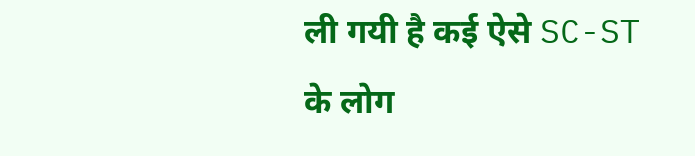ली गयी है कई ऐसे SC-ST के लोग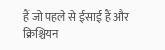हैं जो पहले से ईसाई हैं और क्रिश्चियन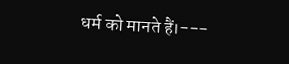धर्म को मानते हैं।---